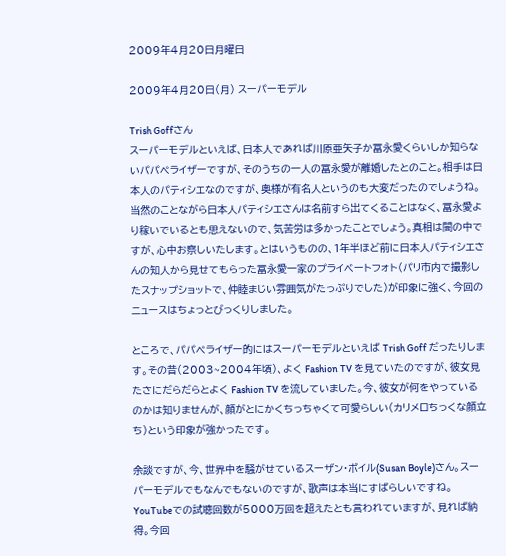2009年4月20日月曜日

2009年4月20日(月) スーパーモデル

Trish Goffさん
スーパーモデルといえば、日本人であれば川原亜矢子か冨永愛くらいしか知らないパパペライザーですが、そのうちの一人の冨永愛が離婚したとのこと。相手は日本人のパティシエなのですが、奥様が有名人というのも大変だったのでしょうね。当然のことながら日本人パティシエさんは名前すら出てくることはなく、冨永愛より稼いでいるとも思えないので、気苦労は多かったことでしょう。真相は闇の中ですが、心中お察しいたします。とはいうものの、1年半ほど前に日本人パティシエさんの知人から見せてもらった冨永愛一家のプライベートフォト(パリ市内で撮影したスナップショットで、仲睦まじい雰囲気がたっぷりでした)が印象に強く、今回のニュースはちょっとびっくりしました。

ところで、パパペライザー的にはスーパーモデルといえば Trish Goff だったりします。その昔(2003~2004年頃)、よく Fashion TV を見ていたのですが、彼女見たさにだらだらとよく Fashion TV を流していました。今、彼女が何をやっているのかは知りませんが、顔がとにかくちっちゃくて可愛らしい(カリメロちっくな顔立ち)という印象が強かったです。

余談ですが、今、世界中を騒がせているスーザン・ボイル(Susan Boyle)さん。スーパーモデルでもなんでもないのですが、歌声は本当にすばらしいですね。YouTubeでの試聴回数が5000万回を超えたとも言われていますが、見れば納得。今回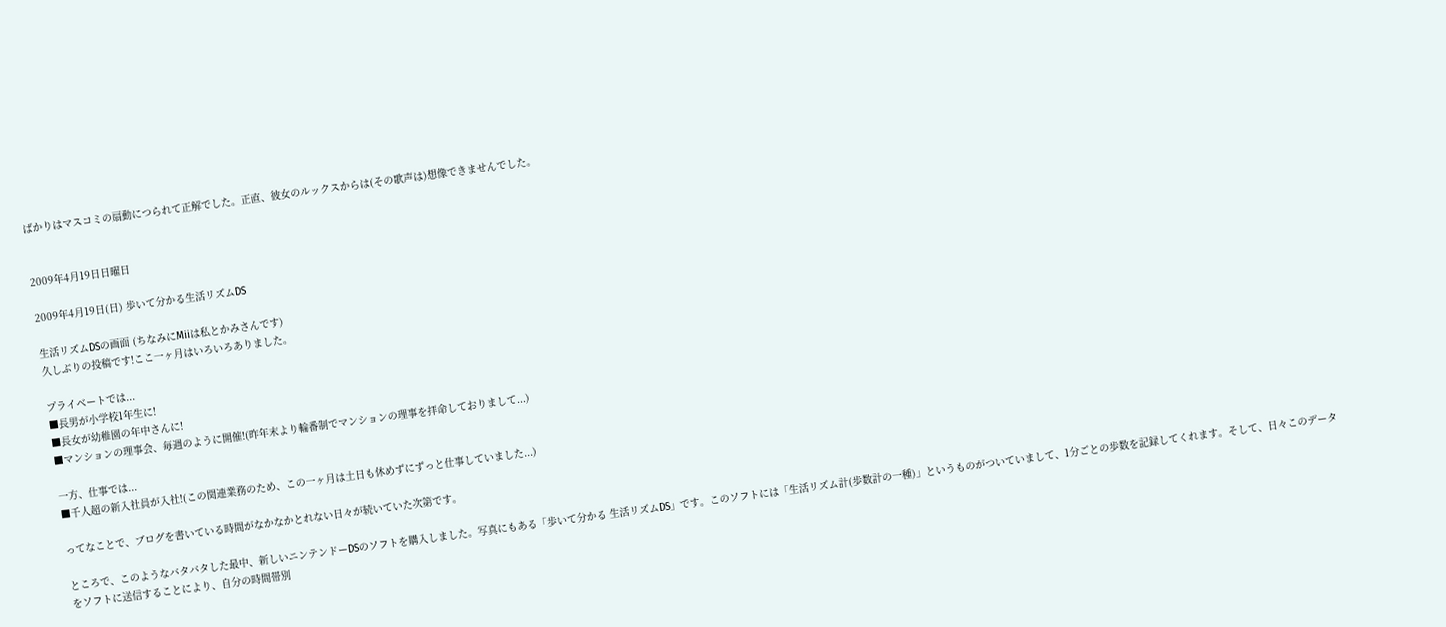ばかりはマスコミの扇動につられて正解でした。正直、彼女のルックスからは(その歌声は)想像できませんでした。


2009年4月19日日曜日

2009年4月19日(日) 歩いて分かる生活リズムDS

生活リズムDSの画面 (ちなみにMiiは私とかみさんです)
久しぶりの投稿です!ここ一ヶ月はいろいろありました。

プライベートでは...
■長男が小学校1年生に!
■長女が幼稚園の年中さんに!
■マンションの理事会、毎週のように開催!(昨年末より輪番制でマンションの理事を拝命しておりまして...)

一方、仕事では...
■千人超の新入社員が入社!(この関連業務のため、この一ヶ月は土日も休めずにずっと仕事していました...)

ってなことで、ブログを書いている時間がなかなかとれない日々が続いていた次第です。

ところで、このようなバタバタした最中、新しいニンテンドーDSのソフトを購入しました。写真にもある「歩いて分かる 生活リズムDS」です。このソフトには「生活リズム計(歩数計の一種)」というものがついていまして、1分ごとの歩数を記録してくれます。そして、日々このデータをソフトに送信することにより、自分の時間帯別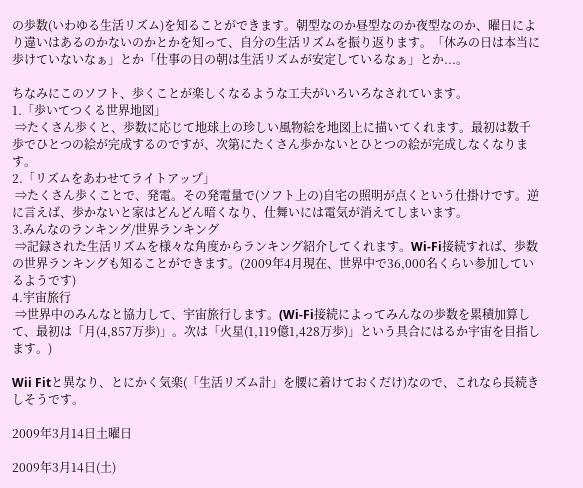の歩数(いわゆる生活リズム)を知ることができます。朝型なのか昼型なのか夜型なのか、曜日により違いはあるのかないのかとかを知って、自分の生活リズムを振り返ります。「休みの日は本当に歩けていないなぁ」とか「仕事の日の朝は生活リズムが安定しているなぁ」とか...。

ちなみにこのソフト、歩くことが楽しくなるような工夫がいろいろなされています。
1.「歩いてつくる世界地図」
 ⇒たくさん歩くと、歩数に応じて地球上の珍しい風物絵を地図上に描いてくれます。最初は数千歩でひとつの絵が完成するのですが、次第にたくさん歩かないとひとつの絵が完成しなくなります。
2.「リズムをあわせてライトアップ」
 ⇒たくさん歩くことで、発電。その発電量で(ソフト上の)自宅の照明が点くという仕掛けです。逆に言えば、歩かないと家はどんどん暗くなり、仕舞いには電気が消えてしまいます。
3.みんなのランキング/世界ランキング
 ⇒記録された生活リズムを様々な角度からランキング紹介してくれます。Wi-Fi接続すれば、歩数の世界ランキングも知ることができます。(2009年4月現在、世界中で36,000名くらい参加しているようです)
4.宇宙旅行
 ⇒世界中のみんなと協力して、宇宙旅行します。(Wi-Fi接続によってみんなの歩数を累積加算して、最初は「月(4,857万歩)」。次は「火星(1,119億1,428万歩)」という具合にはるか宇宙を目指します。)

Wii Fitと異なり、とにかく気楽(「生活リズム計」を腰に着けておくだけ)なので、これなら長続きしそうです。

2009年3月14日土曜日

2009年3月14日(土)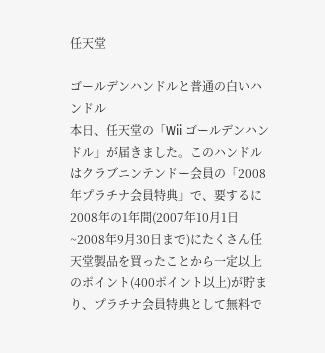任天堂

ゴールデンハンドルと普通の白いハンドル
本日、任天堂の「Wii ゴールデンハンドル」が届きました。このハンドルはクラブニンテンドー会員の「2008年プラチナ会員特典」で、要するに2008年の1年間(2007年10月1日~2008年9月30日まで)にたくさん任天堂製品を買ったことから一定以上のポイント(400ポイント以上)が貯まり、プラチナ会員特典として無料で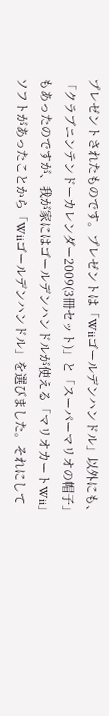プレゼントされたものです。プレゼントは「Wiiゴールデンハンドル」以外にも、「クラブニンテンドーカレンダー2009(3冊セット)」と「スーパーマリオの帽子」もあったのですが、我が家にはゴールデンハンドルが使える「マリオカートWii」ソフトがあったことから「Wiiゴールデンハンドル」を選びました。それにして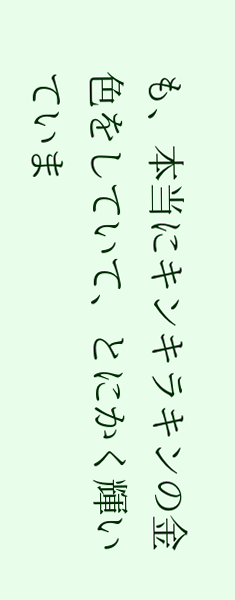も、本当にキンキラキンの金色をしていて、とにかく輝いていま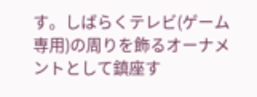す。しばらくテレビ(ゲーム専用)の周りを飾るオーナメントとして鎮座す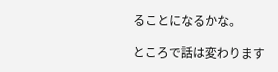ることになるかな。

ところで話は変わります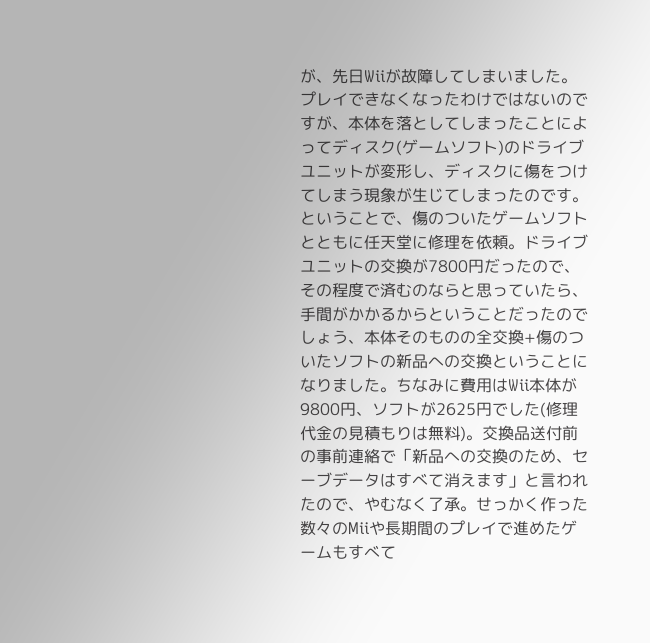が、先日Wiiが故障してしまいました。プレイできなくなったわけではないのですが、本体を落としてしまったことによってディスク(ゲームソフト)のドライブユニットが変形し、ディスクに傷をつけてしまう現象が生じてしまったのです。ということで、傷のついたゲームソフトとともに任天堂に修理を依頼。ドライブユニットの交換が7800円だったので、その程度で済むのならと思っていたら、手間がかかるからということだったのでしょう、本体そのものの全交換+傷のついたソフトの新品への交換ということになりました。ちなみに費用はWii本体が9800円、ソフトが2625円でした(修理代金の見積もりは無料)。交換品送付前の事前連絡で「新品への交換のため、セーブデータはすべて消えます」と言われたので、やむなく了承。せっかく作った数々のMiiや長期間のプレイで進めたゲームもすべて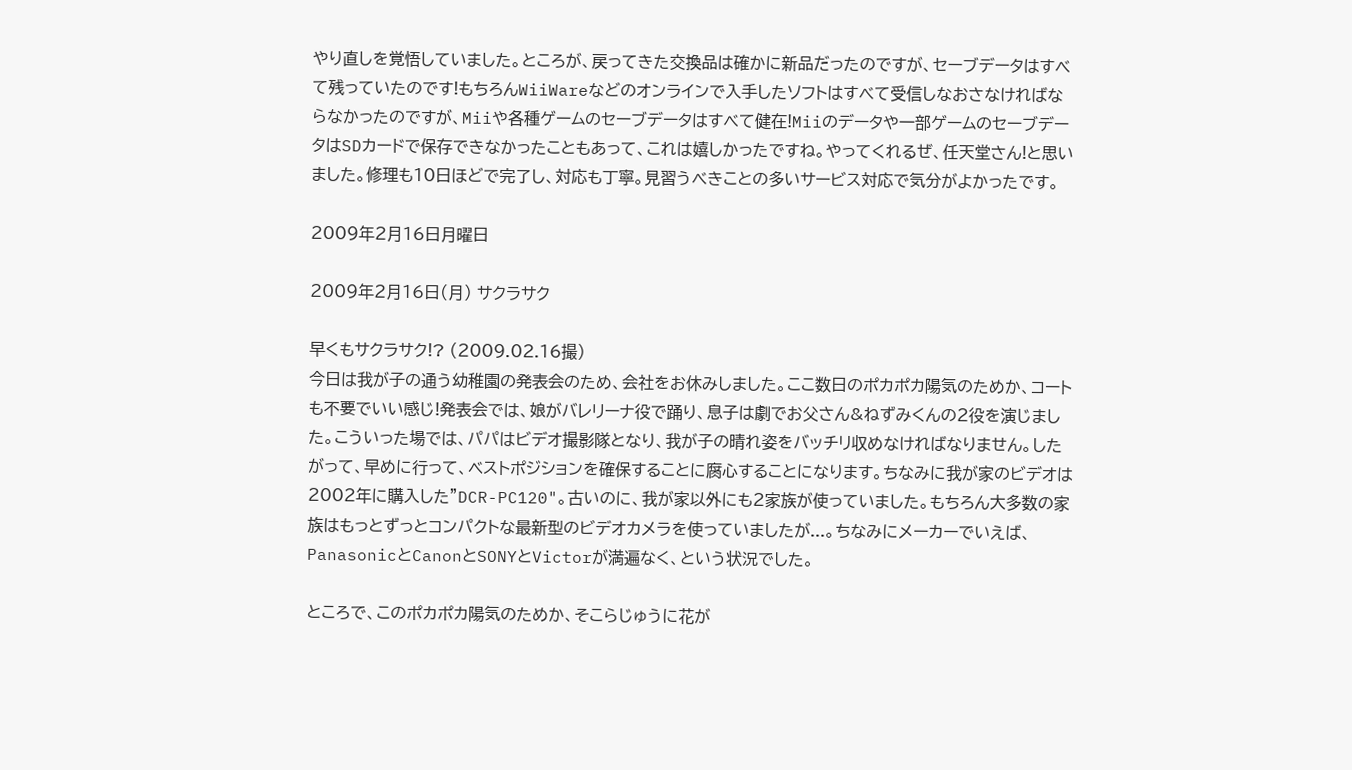やり直しを覚悟していました。ところが、戻ってきた交換品は確かに新品だったのですが、セーブデータはすべて残っていたのです!もちろんWiiWareなどのオンラインで入手したソフトはすべて受信しなおさなければならなかったのですが、Miiや各種ゲームのセーブデータはすべて健在!Miiのデータや一部ゲームのセーブデータはSDカードで保存できなかったこともあって、これは嬉しかったですね。やってくれるぜ、任天堂さん!と思いました。修理も10日ほどで完了し、対応も丁寧。見習うべきことの多いサービス対応で気分がよかったです。

2009年2月16日月曜日

2009年2月16日(月) サクラサク

早くもサクラサク!? (2009.02.16撮)
今日は我が子の通う幼稚園の発表会のため、会社をお休みしました。ここ数日のポカポカ陽気のためか、コートも不要でいい感じ!発表会では、娘がバレリーナ役で踊り、息子は劇でお父さん&ねずみくんの2役を演じました。こういった場では、パパはビデオ撮影隊となり、我が子の晴れ姿をバッチリ収めなければなりません。したがって、早めに行って、ベストポジションを確保することに腐心することになります。ちなみに我が家のビデオは2002年に購入した"DCR-PC120"。古いのに、我が家以外にも2家族が使っていました。もちろん大多数の家族はもっとずっとコンパクトな最新型のビデオカメラを使っていましたが...。ちなみにメーカーでいえば、PanasonicとCanonとSONYとVictorが満遍なく、という状況でした。

ところで、このポカポカ陽気のためか、そこらじゅうに花が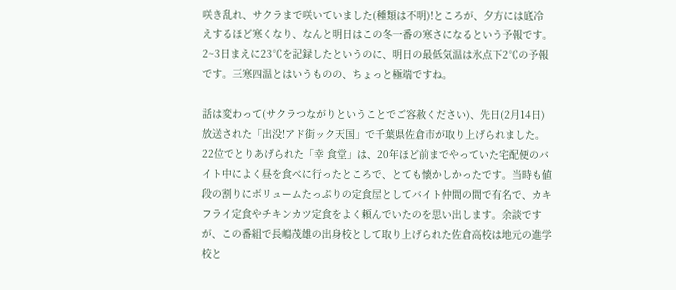咲き乱れ、サクラまで咲いていました(種類は不明)!ところが、夕方には底冷えするほど寒くなり、なんと明日はこの冬一番の寒さになるという予報です。2~3日まえに23℃を記録したというのに、明日の最低気温は氷点下2℃の予報です。三寒四温とはいうものの、ちょっと極端ですね。

話は変わって(サクラつながりということでご容赦ください)、先日(2月14日)放送された「出没!アド街ック天国」で千葉県佐倉市が取り上げられました。22位でとりあげられた「幸 食堂」は、20年ほど前までやっていた宅配便のバイト中によく昼を食べに行ったところで、とても懐かしかったです。当時も値段の割りにボリュームたっぷりの定食屋としてバイト仲間の間で有名で、カキフライ定食やチキンカツ定食をよく頼んでいたのを思い出します。余談ですが、この番組で長嶋茂雄の出身校として取り上げられた佐倉高校は地元の進学校と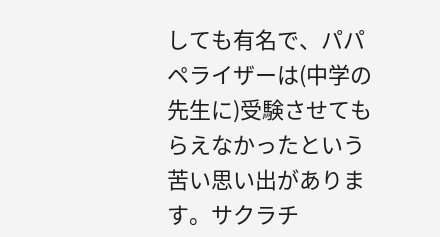しても有名で、パパペライザーは(中学の先生に)受験させてもらえなかったという苦い思い出があります。サクラチ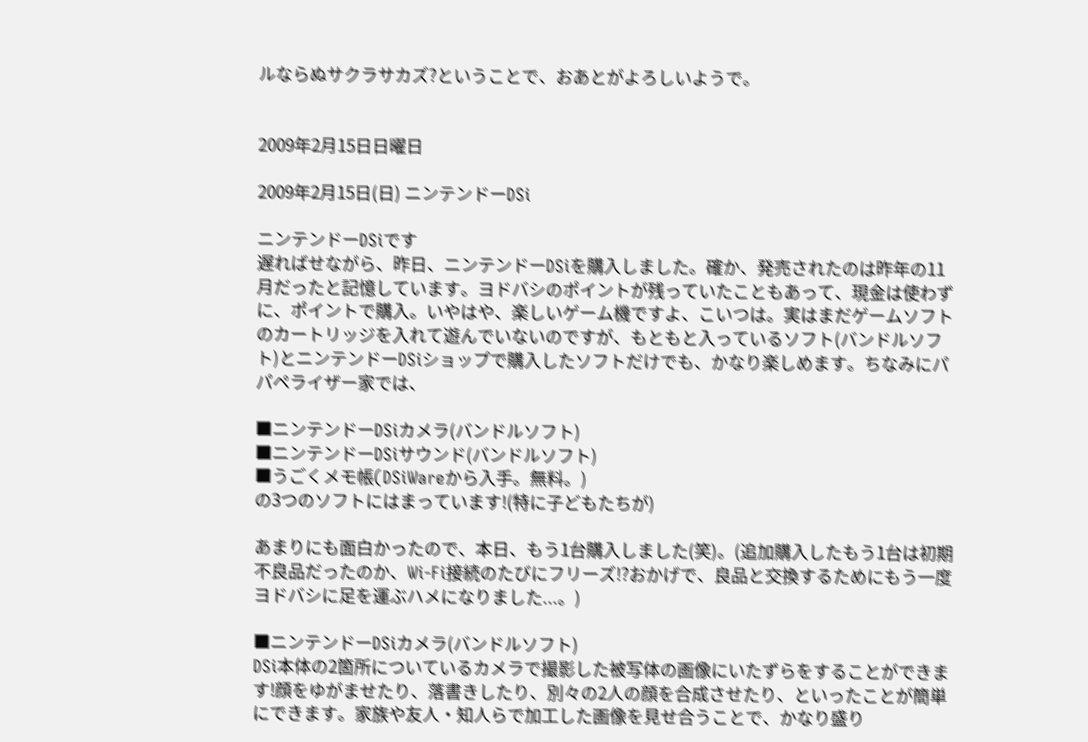ルならぬサクラサカズ?ということで、おあとがよろしいようで。


2009年2月15日日曜日

2009年2月15日(日) ニンテンドーDSⅰ

ニンテンドーDSⅰです
遅ればせながら、昨日、ニンテンドーDSⅰを購入しました。確か、発売されたのは昨年の11月だったと記憶しています。ヨドバシのポイントが残っていたこともあって、現金は使わずに、ポイントで購入。いやはや、楽しいゲーム機ですよ、こいつは。実はまだゲームソフトのカートリッジを入れて遊んでいないのですが、もともと入っているソフト(バンドルソフト)とニンテンドーDSⅰショップで購入したソフトだけでも、かなり楽しめます。ちなみにパパペライザー家では、

■ニンテンドーDSⅰカメラ(バンドルソフト)
■ニンテンドーDSⅰサウンド(バンドルソフト)
■うごくメモ帳(DSⅰWareから入手。無料。)
の3つのソフトにはまっています!(特に子どもたちが)

あまりにも面白かったので、本日、もう1台購入しました(笑)。(追加購入したもう1台は初期不良品だったのか、Wi-Fi接続のたびにフリーズ!?おかげで、良品と交換するためにもう一度ヨドバシに足を運ぶハメになりました...。)

■ニンテンドーDSⅰカメラ(バンドルソフト)
DSⅰ本体の2箇所についているカメラで撮影した被写体の画像にいたずらをすることができます!顔をゆがませたり、落書きしたり、別々の2人の顔を合成させたり、といったことが簡単にできます。家族や友人・知人らで加工した画像を見せ合うことで、かなり盛り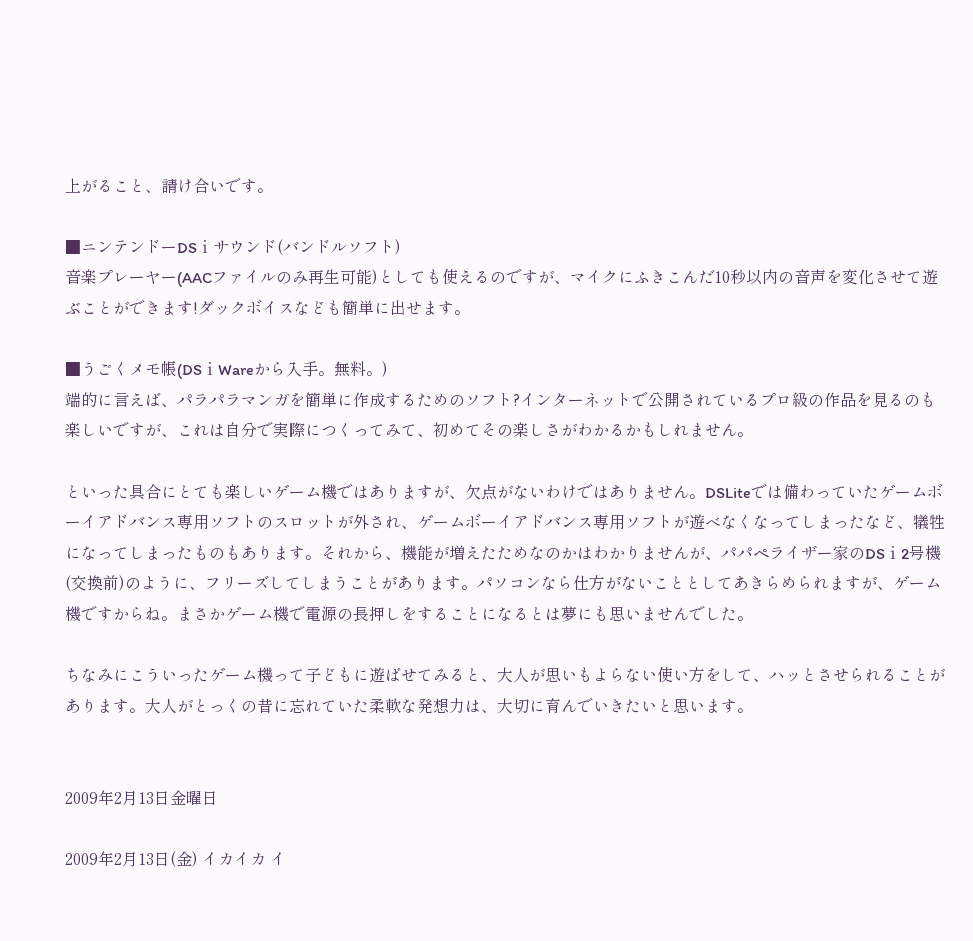上がること、請け合いです。

■ニンテンドーDSⅰサウンド(バンドルソフト)
音楽プレーヤー(AACファイルのみ再生可能)としても使えるのですが、マイクにふきこんだ10秒以内の音声を変化させて遊ぶことができます!ダックボイスなども簡単に出せます。

■うごくメモ帳(DSⅰWareから入手。無料。)
端的に言えば、パラパラマンガを簡単に作成するためのソフト?インターネットで公開されているプロ級の作品を見るのも楽しいですが、これは自分で実際につくってみて、初めてその楽しさがわかるかもしれません。

といった具合にとても楽しいゲーム機ではありますが、欠点がないわけではありません。DSLiteでは備わっていたゲームボーイアドバンス専用ソフトのスロットが外され、ゲームボーイアドバンス専用ソフトが遊べなくなってしまったなど、犠牲になってしまったものもあります。それから、機能が増えたためなのかはわかりませんが、パパペライザー家のDSⅰ2号機(交換前)のように、フリーズしてしまうことがあります。パソコンなら仕方がないこととしてあきらめられますが、ゲーム機ですからね。まさかゲーム機で電源の長押しをすることになるとは夢にも思いませんでした。

ちなみにこういったゲーム機って子どもに遊ばせてみると、大人が思いもよらない使い方をして、ハッとさせられることがあります。大人がとっくの昔に忘れていた柔軟な発想力は、大切に育んでいきたいと思います。


2009年2月13日金曜日

2009年2月13日(金) イカイカ イ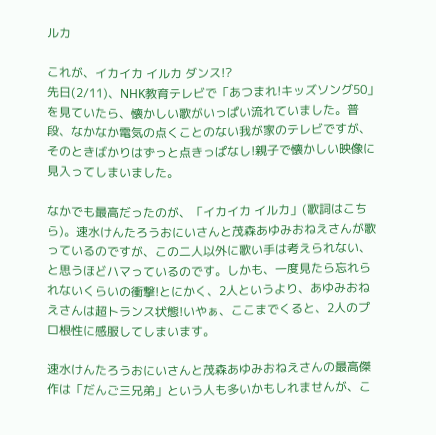ルカ

これが、イカイカ イルカ ダンス!?
先日(2/11)、NHK教育テレビで「あつまれ!キッズソング50」を見ていたら、懐かしい歌がいっぱい流れていました。普段、なかなか電気の点くことのない我が家のテレビですが、そのときばかりはずっと点きっぱなし!親子で懐かしい映像に見入ってしまいました。

なかでも最高だったのが、「イカイカ イルカ」(歌詞はこちら)。速水けんたろうおにいさんと茂森あゆみおねえさんが歌っているのですが、この二人以外に歌い手は考えられない、と思うほどハマっているのです。しかも、一度見たら忘れられないくらいの衝撃!とにかく、2人というより、あゆみおねえさんは超トランス状態!いやぁ、ここまでくると、2人のプロ根性に感服してしまいます。

速水けんたろうおにいさんと茂森あゆみおねえさんの最高傑作は「だんご三兄弟」という人も多いかもしれませんが、こ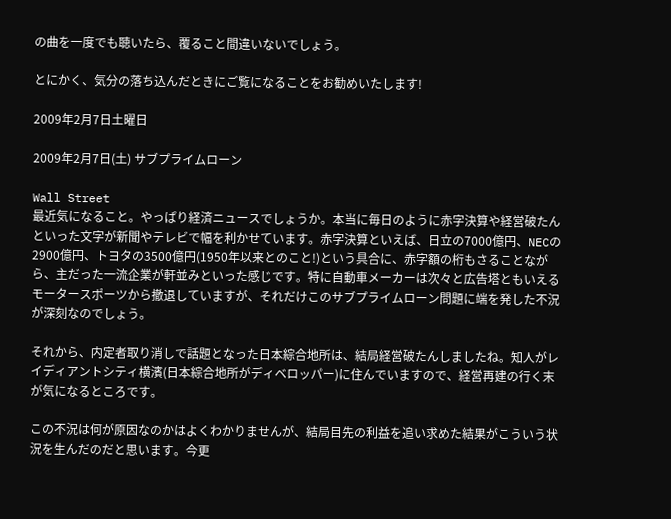の曲を一度でも聴いたら、覆ること間違いないでしょう。

とにかく、気分の落ち込んだときにご覧になることをお勧めいたします!

2009年2月7日土曜日

2009年2月7日(土) サブプライムローン

Wall Street
最近気になること。やっぱり経済ニュースでしょうか。本当に毎日のように赤字決算や経営破たんといった文字が新聞やテレビで幅を利かせています。赤字決算といえば、日立の7000億円、NECの2900億円、トヨタの3500億円(1950年以来とのこと!)という具合に、赤字額の桁もさることながら、主だった一流企業が軒並みといった感じです。特に自動車メーカーは次々と広告塔ともいえるモータースポーツから撤退していますが、それだけこのサブプライムローン問題に端を発した不況が深刻なのでしょう。

それから、内定者取り消しで話題となった日本綜合地所は、結局経営破たんしましたね。知人がレイディアントシティ横濱(日本綜合地所がディベロッパー)に住んでいますので、経営再建の行く末が気になるところです。

この不況は何が原因なのかはよくわかりませんが、結局目先の利益を追い求めた結果がこういう状況を生んだのだと思います。今更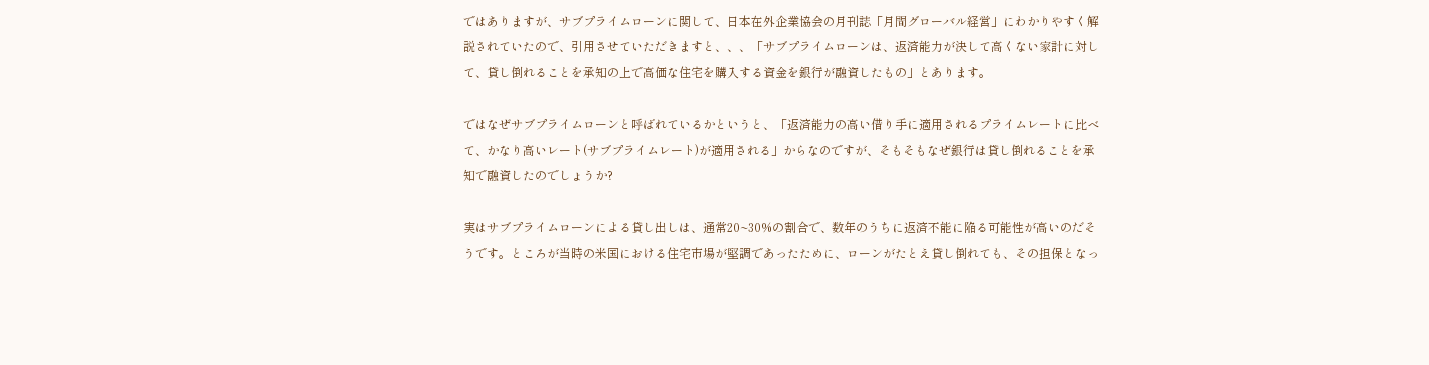ではありますが、サブプライムローンに関して、日本在外企業協会の月刊誌「月間グローバル経営」にわかりやすく解説されていたので、引用させていただきますと、、、「サブプライムローンは、返済能力が決して高くない家計に対して、貸し倒れることを承知の上で高価な住宅を購入する資金を銀行が融資したもの」とあります。

ではなぜサブプライムローンと呼ばれているかというと、「返済能力の高い借り手に適用されるプライムレートに比べて、かなり高いレート(サブプライムレート)が適用される」からなのですが、そもそもなぜ銀行は貸し倒れることを承知で融資したのでしょうか?

実はサブプライムローンによる貸し出しは、通常20~30%の割合で、数年のうちに返済不能に陥る可能性が高いのだそうです。ところが当時の米国における住宅市場が堅調であったために、ローンがたとえ貸し倒れても、その担保となっ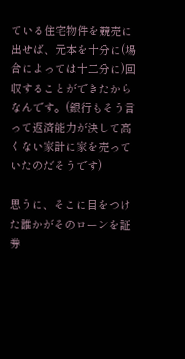ている住宅物件を競売に出せば、元本を十分に(場合によっては十二分に)回収することができたからなんです。(銀行もそう言って返済能力が決して高くない家計に家を売っていたのだそうです)

思うに、そこに目をつけた誰かがそのローンを証券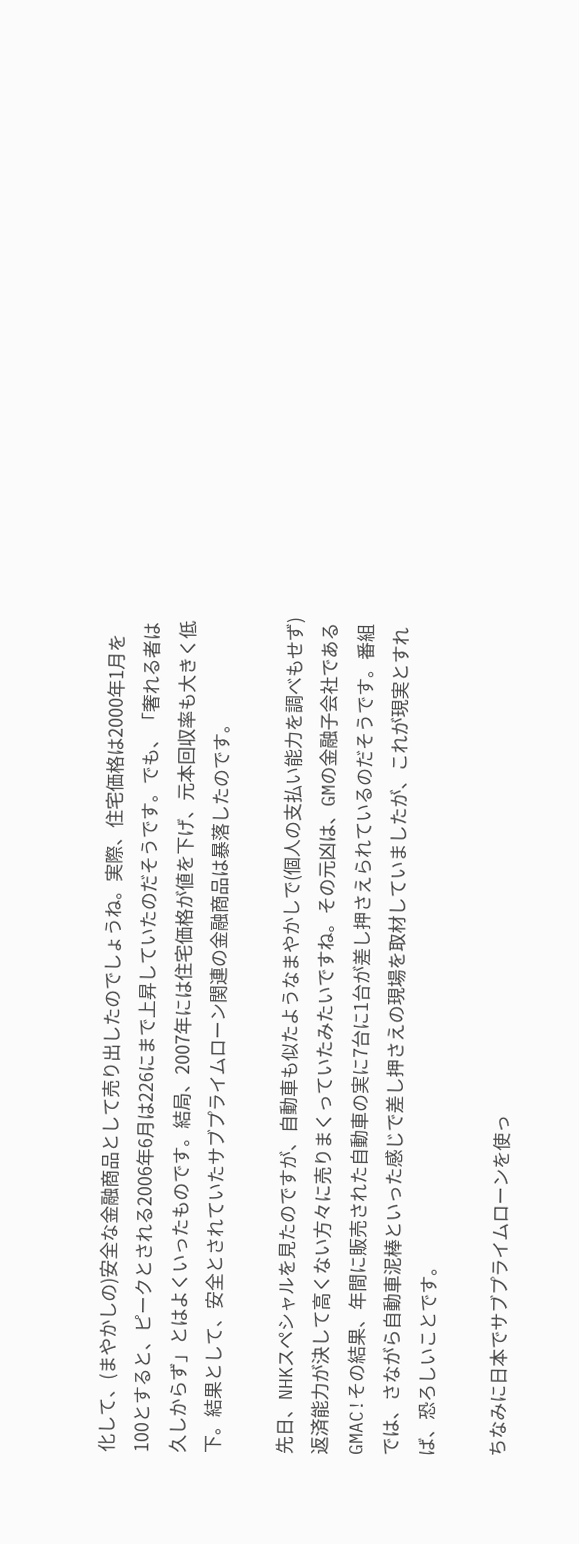化して、(まやかしの)安全な金融商品として売り出したのでしょうね。実際、住宅価格は2000年1月を100とすると、ピークとされる2006年6月は226にまで上昇していたのだそうです。でも、「奢れる者は久しからず」とはよくいったものです。結局、2007年には住宅価格が値を下げ、元本回収率も大きく低下。結果として、安全とされていたサブプライムローン関連の金融商品は暴落したのです。

先日、NHKスペシャルを見たのですが、自動車も似たようなまやかしで(個人の支払い能力を調べもせず)返済能力が決して高くない方々に売りまくっていたみたいですね。その元凶は、GMの金融子会社であるGMAC!その結果、年間に販売された自動車の実に7台に1台が差し押さえられているのだそうです。番組では、さながら自動車泥棒といった感じで差し押さえの現場を取材していましたが、これが現実とすれば、恐ろしいことです。

ちなみに日本でサブプライムローンを使っ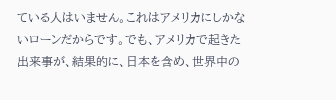ている人はいません。これはアメリカにしかないローンだからです。でも、アメリカで起きた出来事が、結果的に、日本を含め、世界中の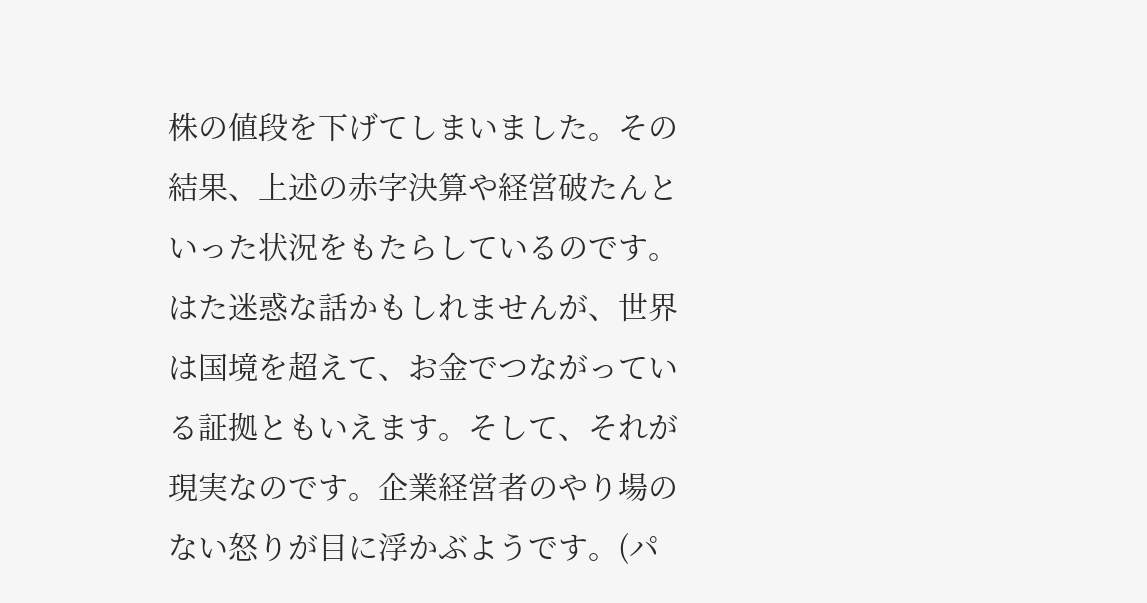株の値段を下げてしまいました。その結果、上述の赤字決算や経営破たんといった状況をもたらしているのです。はた迷惑な話かもしれませんが、世界は国境を超えて、お金でつながっている証拠ともいえます。そして、それが現実なのです。企業経営者のやり場のない怒りが目に浮かぶようです。(パ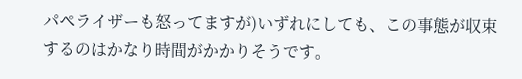パペライザーも怒ってますが)いずれにしても、この事態が収束するのはかなり時間がかかりそうです。